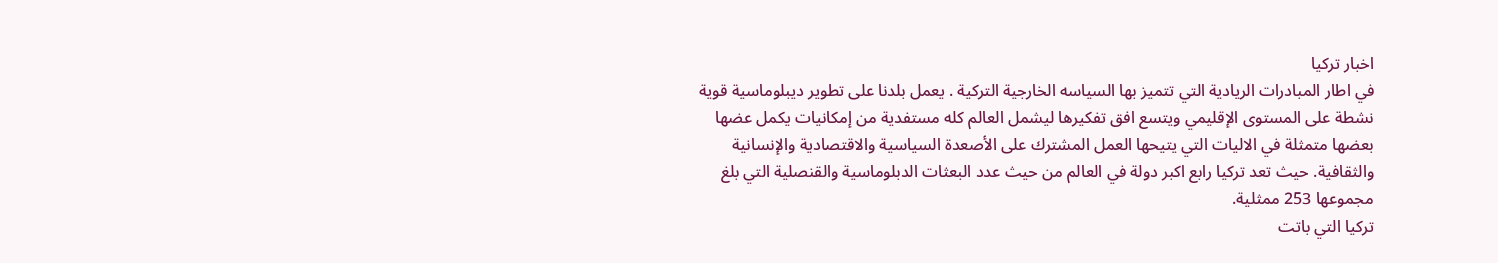اخبار تركيا
في اطار المبادرات الريادية التي تتميز بها السياسه الخارجية التركية . يعمل بلدنا على تطوير ديبلوماسية قوية نشطة على المستوى الإقليمي ويتسع افق تفكيرها ليشمل العالم كله مستفدية من إمكانيات يكمل عضها بعضها متمثلة في الاليات التي يتيحها العمل المشترك على الأصعدة السياسية والاقتصادية والإنسانية والثقافية. حيث تعد تركيا رابع اكبر دولة في العالم من حيث عدد البعثات الدبلوماسية والقنصلية التي بلغ مجموعها 253 ممثلية.
تركيا التي باتت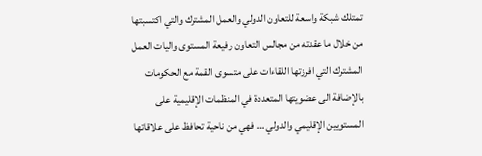تمتلك شبكة واسعة للتعاون الدولي والعمل المشترك والتي اكتسبتها من خلال ما عقدته من مجالس التعاون رفيعة المستوى واليات العمل المشترك التي افرزتها اللقاءات على متسوى القمة مع الحكومات بالإضافة الى عضويتها المتعددة في المنظمات الإقليمية على المستويين الإقليمي والدولي … فهي من ناحية تحافظ على علاقاتها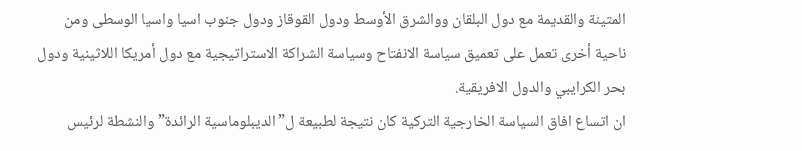المتينة والقديمة مع دول البلقان ووالشرق الأوسط ودول القوقاز ودول جنوب اسيا واسيا الوسطى ومن ناحية أخرى تعمل على تعميق سياسة الانفتاح وسياسة الشراكة الاستراتيجية مع دول أمريكا اللاثينية ودول بحر الكرايبي والدول الافريقية.
ان اتساع افاق السياسة الخارجية التركية كان نتيجة لطبيعة ل”الديبلوماسية الرائدة” والنشطة لرئيس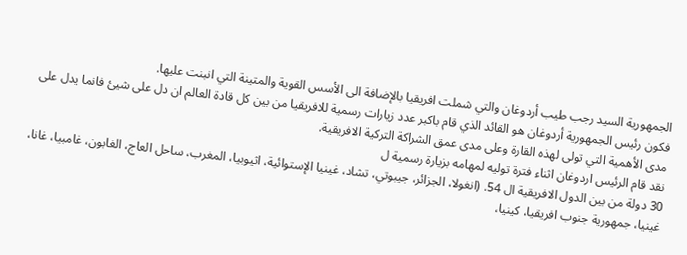الجمهورية السيد رجب طيب أردوغان والتي شملت افريقيا بالإضافة الى الأسس القوية والمتينة التي انبنت عليها.
فكون رئيس الجمهورية أردوغان هو القائد الذي قام باكبر عدد زيارات رسمية للافريقيا من بين كل قادة العالم ان دل على شيئ فانما يدل على مدى الأهمية التي تولى لهذه القارة وعلى مدى عمق الشراكة التركية الافريقية.
نقد قام الرئيس اردوغان اثناء فترة توليه لمهامه بزيارة رسمية ل
30 دولة من بين الدول الافريقية ال 54. (انغولا، الجزائر، جيبوتي، تشاد، غينيا الإستوائية، اثيوبيا، المغرب، ساحل العاج، الغابون، غامبيا، غانا، غينيا، جمهورية جنوب افريقيا، كينيا،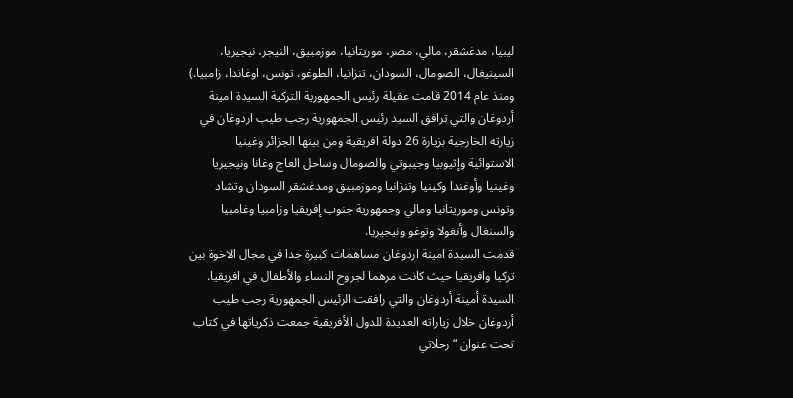ليبيا، مدغشقر، مالي، مصر، موريتانيا، موزمبيق، النيجر، نيجيريا، السينيغال، الصومال، السودان، تنزانيا، الطوغو، تونس، اوغاندا، زامبيا.)
ومنذ عام 2014 قامت عقيلة رئيس الجمهورية التركية السيدة امينة أردوغان والتي ترافق السيد رئيس الجمهورية رجب طيب اردوغان في زيارته الخارجية بزيارة 26 دولة افريقية ومن بينها الجزائر وغينيا الاستوائية وإثيوبيا وجيبوتي والصومال وساحل العاج وغانا ونيجيريا وغينيا وأوغندا وكينيا وتنزانيا وموزمبيق ومدغشقر السودان وتشاد وتونس وموريتانيا ومالي وجمهورية جنوب إفريقيا وزامبيا وغامبيا والسنغال وأنغولا وتوغو ونيجيريا.
قدمت السيدة امينة اردوغان مساهمات كبيرة جدا في مجال الاخوة بين تركيا وافريقيا حيث كانت مرهما لجروح النساء والأطفال في افريقيا.
السيدة أمينة أردوغان والتي رافقت الرئيس الجمهورية رجب طيب أردوغان خلال زياراته العديدة للدول الأفريقية جمعت ذكرياتها في كتاب تحت عنوان “رحلاتي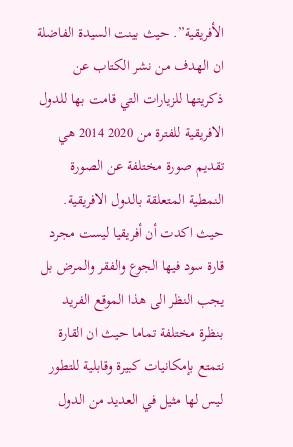الأفريقية”. حيث بينت السيدة الفاضلة ان الهدف من نشر الكتاب عن ذكريتها للزيارات التي قامت بها للدول الافريقية للفترة من 2020 2014 هي تقديم صورة مختلفة عن الصورة النمطية المتعلقة بالدول الافريقية. حيث اكدت أن أفريقيا ليست مجرد قارة سود فيها الجوع والفقر والمرض بل يجب النظر الى هذا الموقع الفريد بنظرة مختلفة تماما حيث ان القارة نتمتع بإمكانيات كبيرة وقابلية للتطور ليس لها مثيل في العديد من الدول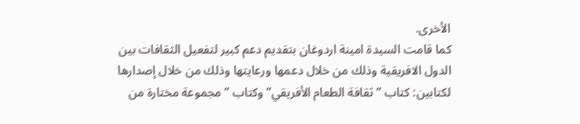الأخرى.
كما قامت السيدة امينة اردوغان بتقديم دعم كبير لتفعيل الثقافات بين الدول الافريقية وذلك من خلال دعمها ورعايتها وذلك من خلال إصدارها لكتابين: كتاب ” ثقافة الطعام الأفريقي” وكتاب ” مجموعة مختارة من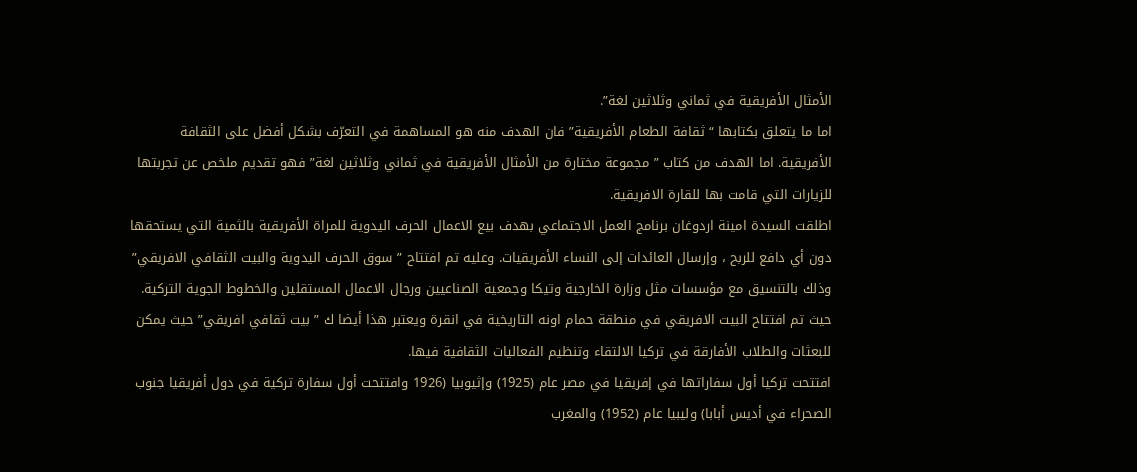الأمثال الأفريقية في ثماني وثلاثين لغة”.
اما ما يتعلق بكتابها “ثقافة الطعام الأفريقية” فان الهدف منه هو المساهمة في التعرّف بشكل أفضل على الثقافة الأفريقية. اما الهدف من كتاب ” مجموعة مختارة من الأمثال الأفريقية في ثماني وثلاثين لغة” فهو تقديم ملخص عن تجربتها للزيارات التي قامت بها للقارة الافريقية.
اطلقت السيدة امينة اردوغان برنامج العمل الاجتماعي بهدف بيع الاعمال الحرف اليدوية للمراة الأفريقية بالثمية التي يستحقها دون أي دافع للربح ، وإرسال العائدات إلى النساء الأفريقيات. وعليه تم افتتاح ” سوق الحرف اليدوية والبيت الثقافي الافريقي” وذلك بالتنسيق مع مؤسسات مثل وزارة الخارجية وتيكا وجمعية الصناعيين ورجال الاعمال المستقلين والخطوط الجوية التركية. حيث تم افتتاح البيت الافريقي في منطقة حمام اونه التاريخية في انقرة ويعتبر هذا أيضا ك ” بيت ثقافي افريقي” حيث يمكن للبعثات والطلاب الأفارقة في تركيا الالتقاء وتنظيم الفعاليات الثقافية فيها.
افتتحت تركيا أول سفاراتها في إفريقيا في مصر عام (1925) وإثيوبيا (1926 وافتتحت أول سفارة تركية في دول أفريقيا جنوب الصحراء في أديس أبابا) وليبيا عام (1952) والمغرب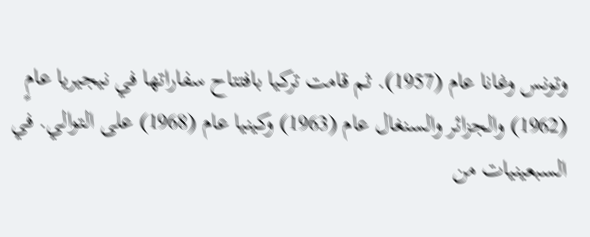وتونس وغانا عام (1957). ثم قامت تركيا بافتتاح سفاراتها في نيجيريا عامٍ (1962) والجزائر والسنغال عام (1963) وكينيا عام (1968) على التوالي. في السبعينيات من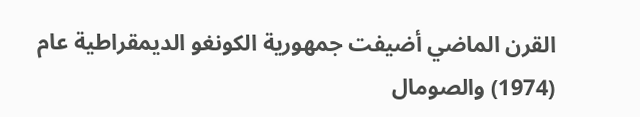القرن الماضي أضيفت جمهورية الكونغو الديمقراطية عام (1974) والصومال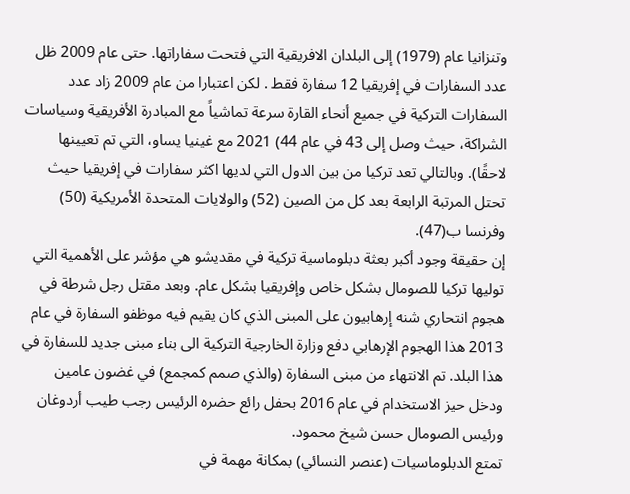وتنزانيا عام (1979) إلى البلدان الافريقية التي فتحت سفاراتها. حتى عام 2009 ظل عدد السفارات في إفريقيا 12 سفارة فقط . لكن اعتبارا من عام 2009 زاد عدد السفارات التركية في جميع أنحاء القارة سرعة تماشياً مع المبادرة الأفريقية وسياسات الشراكة، حيث وصل إلى 43 في عام 44) 2021 مع غينيا يساو، التي تم تعيينها لاحقًا). وبالتالي تعد تركيا من بين الدول التي لديها اكثر سفارات في إفريقيا حيث تحتل المرتبة الرابعة بعد كل من الصين (52) والولايات المتحدة الأمريكية (50) وفرنسا ب(47).
إن حقيقة وجود أكبر بعثة دبلوماسية تركية في مقديشو هي مؤشر على الأهمية التي توليها تركيا للصومال بشكل خاص وإفريقيا بشكل عام. وبعد مقتل رجل شرطة في هجوم انتحاري شنه إرهابيون على المبنى الذي كان يقيم فيه موظفو السفارة في عام 2013 هذا الهجوم الإرهابي دفع وزارة الخارجية التركية الى بناء مبنى جديد للسفارة في هذا البلد. تم الانتهاء من مبنى السفارة (والذي صمم كمجمع) في غضون عامين ودخل حيز الاستخدام في عام 2016 بحفل رائع حضره الرئيس رجب طيب أردوغان ورئيس الصومال حسن شيخ محمود.
تمتع الدبلوماسيات (عنصر النسائي) بمكانة مهمة في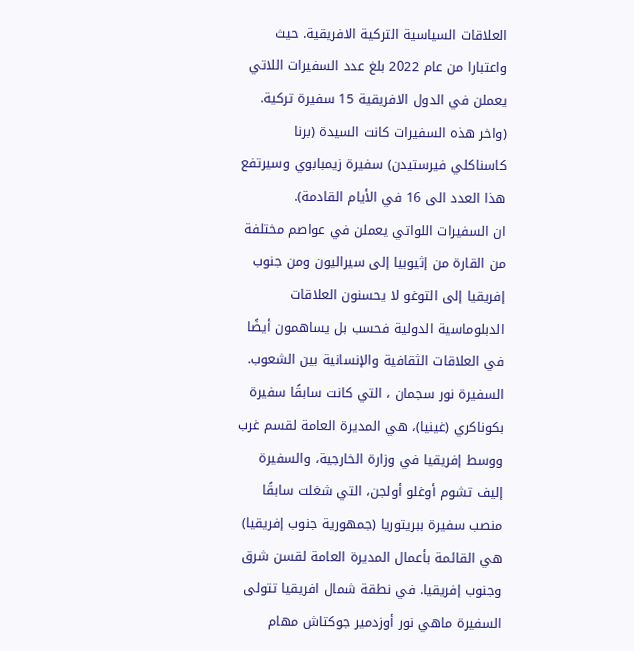العلاقات السياسية التركية الافريقية. حيث واعتبارا من عام 2022 بلغ عدد السفيرات اللاتي يعملن في الدول الافريقية 15 سفيرة تركية. (واخر هذه السفيرات كانت السيدة (برنا كاسناكلي فيرستيدن) سفيرة زيمبابوي وسيرتفع هذا العدد الى 16 في الأيام القادمة).
ان السفيرات اللواتي يعملن في عواصم مختلفة من القارة من إثيوبيا إلى سيراليون ومن جنوب إفريقيا إلى التوغو لا يحسنون العلاقات الدبلوماسية الدولية فحسب بل يساهمون أيضًا في العلاقات الثقافية والإنسانية بين الشعوب.
السفيرة نور سجمان ، التي كانت سابقًا سفيرة بكوناكري (غينيا)، هي المديرة العامة لقسم غرب ووسط إفريقيا في وزارة الخارجية، والسفيرة إليف تشوم أوغلو أولجن، التي شغلت سابقًا منصب سفيرة ببريتوريا (جمهورية جنوب إفريقيا) هي القائمة بأعمال المديرة العامة لقسن شرق وجنوب إفريقيا. في نطقة شمال افريقيا تتولى السفيرة ماهي نور أوزدمير جوكتاش مهام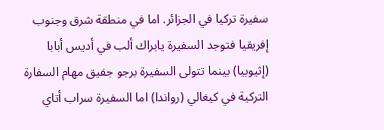سفيرة تركيا في الجزائر. اما في منطقة شرق وجنوب إفريقيا فتوجد السفيرة يابراك ألب في أديس أبابا (إثيوبيا) بينما تتولى السفيرة برجو جفيق مهام السفارة التركية في كيغالي (رواندا) اما السفيرة سراب أتاي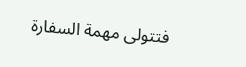فتتولى مهمة السفارة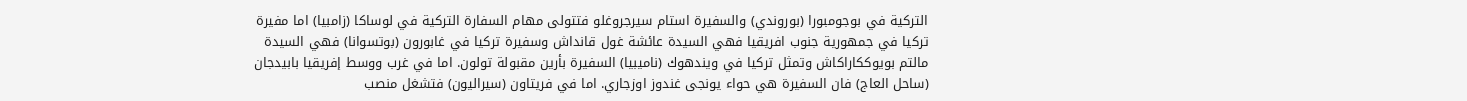التركية في بوجومبورا (بوروندي) والسفيرة استام سيرجروغلو فتتولى مهام السفارة التركية في لوساكا (زامبيا) اما مفيرة تركيا في جمهورية جنوب افريقيا فهي السيدة عائشة غول قانداش وسفيرة تركيا في غابورون (بوتسوانا) فهي السيدة مالتم بويوككاراكاش وتمثل تركيا في ويندهوك (ناميبيا) السفيرة بأرين مقبولة تولون. اما في غرب ووسط إفريقيا بابيدجان (ساحل العاج) فان السفيرة هي حواء يونجى غندوز اوزجاري. اما في فريتاون (سيراليون) فتشغل منصب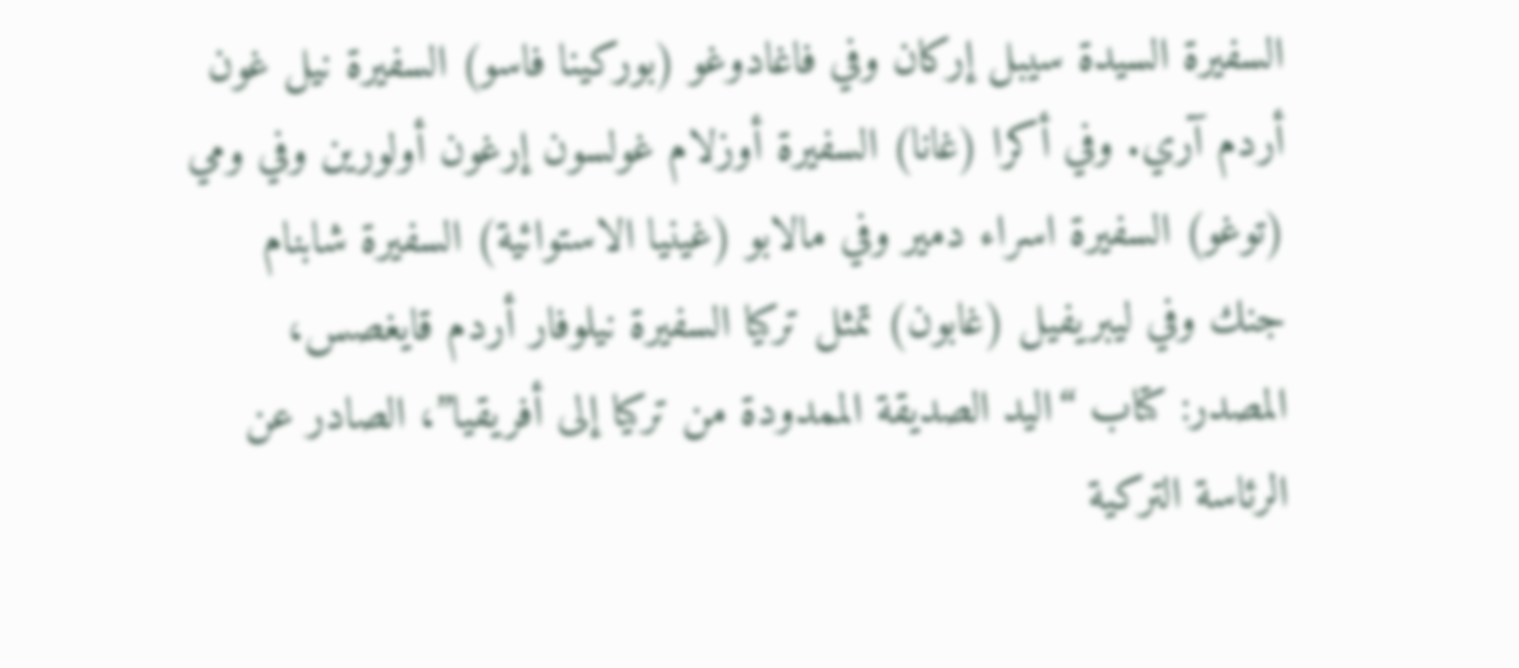السفيرة السيدة سيبل إركان وفي فاغادوغو (بوركينا فاسو) السفيرة نيل غون أردم آري. وفي أكرا (غانا) السفيرة أوزلام غولسون إرغون أولورين وفي ومي (توغو) السفيرة اسراء دمير وفي مالابو (غينيا الاستوائية) السفيرة شابنام جنك وفي ليبريفيل (غابون) تمثل تركيا السفيرة نيلوفار أردم قايغصس،
المصدر: كتاب “اليد الصديقة الممدودة من تركيا إلى أفريقيا”، الصادر عن الرئاسة التركية